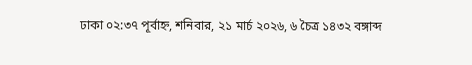ঢাকা ০২:৩৭ পূর্বাহ্ন, শনিবার, ২১ মার্চ ২০২৬, ৬ চৈত্র ১৪৩২ বঙ্গাব্দ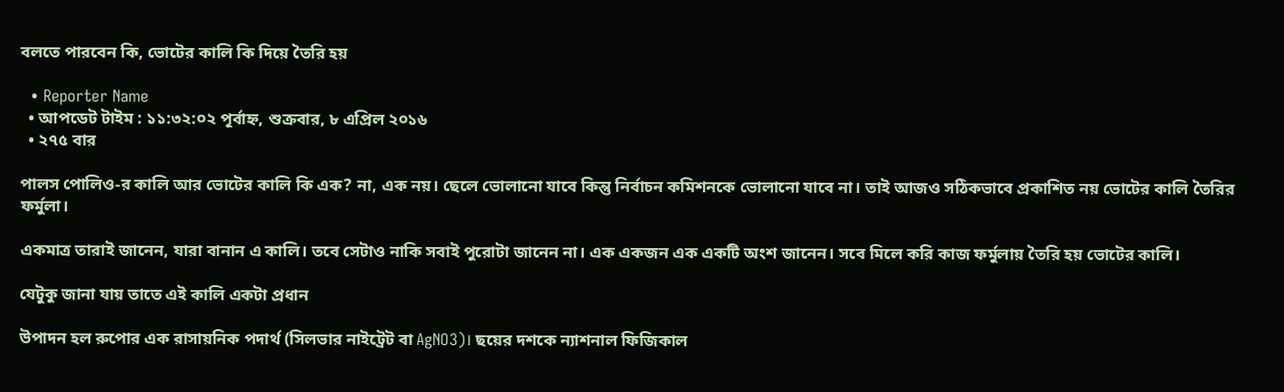বলতে পারবেন কি, ভোটের কালি কি দিয়ে তৈরি হয়

  • Reporter Name
  • আপডেট টাইম : ১১:৩২:০২ পূর্বাহ্ন, শুক্রবার, ৮ এপ্রিল ২০১৬
  • ২৭৫ বার

পালস পোলিও-র কালি আর ভোটের কালি কি এক? না, এক নয়। ছেলে ভোলানো যাবে কিন্তু নির্বাচন কমিশনকে ভোলানো যাবে না। তাই আজও সঠিকভাবে প্রকাশিত নয় ভোটের কালি তৈরির ফর্মুলা।

একমাত্র তারাই জানেন, যারা বানান এ কালি। তবে সেটাও নাকি সবাই পুরোটা জানেন না। এক একজন এক একটি অংশ জানেন। সবে মিলে করি কাজ ফর্মুলায় তৈরি হয় ভোটের কালি।

যেটুকু জানা যায় তাতে এই কালি একটা প্রধান

উপাদন হল রুপোর এক রাসায়নিক পদার্থ (সিলভার নাইট্রেট বা AgNO3)। ছয়ের দশকে ন্যাশনাল ফিজিকাল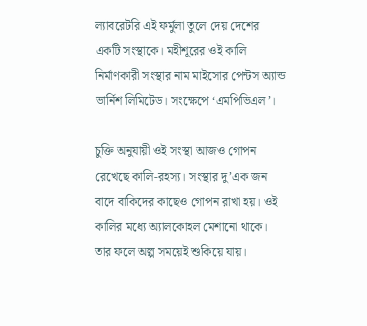ল্যাবরেটরি এই ফর্মুলা তুলে দেয় দেশের একটি সংস্থাকে। মহীশূরের ওই কালি নির্মাণকারী সংস্থার নাম মাইসোর পেন্টস অ্যান্ড ভার্নিশ লিমিটেড। সংক্ষেপে ‘এমপিভিএল’।

চুক্তি অনুযায়ী ওই সংস্থা আজও গোপন রেখেছে কালি-রহস্য। সংস্থার দু’এক জন বাদে বাকিদের কাছেও গোপন রাখা হয়। ওই কালির মধ্যে অ্যালকোহল মেশানো থাকে। তার ফলে অল্প সময়েই শুকিয়ে যায়।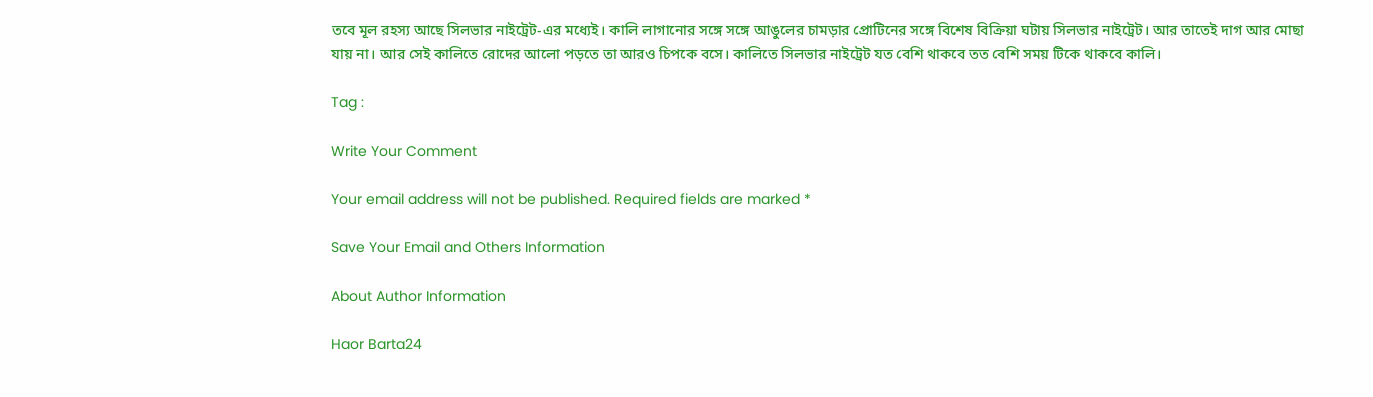তবে মূল রহস্য আছে সিলভার নাইট্রেট-এর মধ্যেই। কালি লাগানোর সঙ্গে সঙ্গে আঙুলের চামড়ার প্রোটিনের সঙ্গে বিশেষ বিক্রিয়া ঘটায় সিলভার নাইট্রেট। আর তাতেই দাগ আর মোছা যায় না। আর সেই কালিতে রোদের আলো পড়তে তা আরও চিপকে বসে। কালিতে সিলভার নাইট্রেট যত বেশি থাকবে তত বেশি সময় টিকে থাকবে কালি।

Tag :

Write Your Comment

Your email address will not be published. Required fields are marked *

Save Your Email and Others Information

About Author Information

Haor Barta24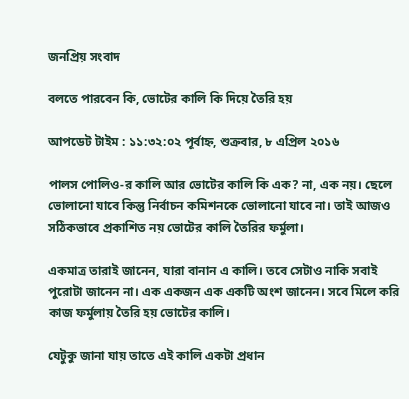জনপ্রিয় সংবাদ

বলতে পারবেন কি, ভোটের কালি কি দিয়ে তৈরি হয়

আপডেট টাইম : ১১:৩২:০২ পূর্বাহ্ন, শুক্রবার, ৮ এপ্রিল ২০১৬

পালস পোলিও-র কালি আর ভোটের কালি কি এক? না, এক নয়। ছেলে ভোলানো যাবে কিন্তু নির্বাচন কমিশনকে ভোলানো যাবে না। তাই আজও সঠিকভাবে প্রকাশিত নয় ভোটের কালি তৈরির ফর্মুলা।

একমাত্র তারাই জানেন, যারা বানান এ কালি। তবে সেটাও নাকি সবাই পুরোটা জানেন না। এক একজন এক একটি অংশ জানেন। সবে মিলে করি কাজ ফর্মুলায় তৈরি হয় ভোটের কালি।

যেটুকু জানা যায় তাতে এই কালি একটা প্রধান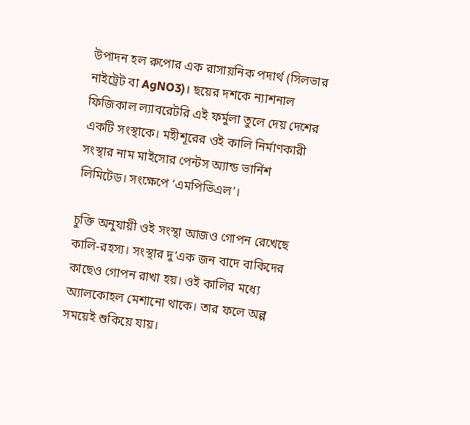উপাদন হল রুপোর এক রাসায়নিক পদার্থ (সিলভার নাইট্রেট বা AgNO3)। ছয়ের দশকে ন্যাশনাল ফিজিকাল ল্যাবরেটরি এই ফর্মুলা তুলে দেয় দেশের একটি সংস্থাকে। মহীশূরের ওই কালি নির্মাণকারী সংস্থার নাম মাইসোর পেন্টস অ্যান্ড ভার্নিশ লিমিটেড। সংক্ষেপে ‘এমপিভিএল’।

চুক্তি অনুযায়ী ওই সংস্থা আজও গোপন রেখেছে কালি-রহস্য। সংস্থার দু’এক জন বাদে বাকিদের কাছেও গোপন রাখা হয়। ওই কালির মধ্যে অ্যালকোহল মেশানো থাকে। তার ফলে অল্প সময়েই শুকিয়ে যায়।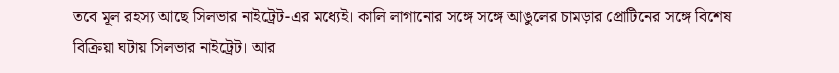তবে মূল রহস্য আছে সিলভার নাইট্রেট-এর মধ্যেই। কালি লাগানোর সঙ্গে সঙ্গে আঙুলের চামড়ার প্রোটিনের সঙ্গে বিশেষ বিক্রিয়া ঘটায় সিলভার নাইট্রেট। আর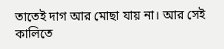তাতেই দাগ আর মোছা যায় না। আর সেই কালিতে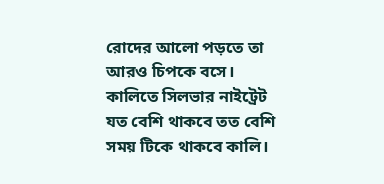রোদের আলো পড়তে তা আরও চিপকে বসে। কালিতে সিলভার নাইট্রেট যত বেশি থাকবে তত বেশি সময় টিকে থাকবে কালি।